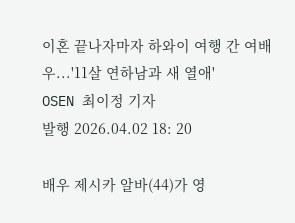이혼 끝나자마자 하와이 여행 간 여배우...'11살 연하남과 새 열애'
OSEN 최이정 기자
발행 2026.04.02 18: 20

배우 제시카 알바(44)가 영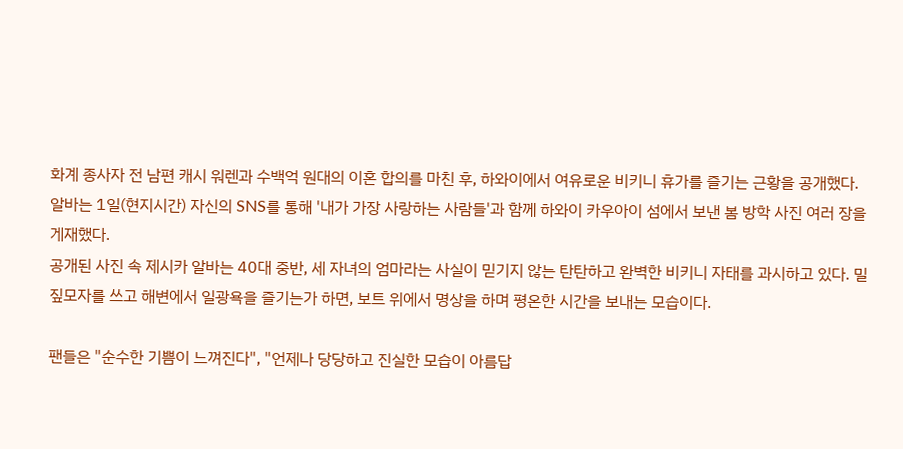화계 종사자 전 남편 캐시 워렌과 수백억 원대의 이혼 합의를 마친 후, 하와이에서 여유로운 비키니 휴가를 즐기는 근황을 공개했다.
알바는 1일(현지시간) 자신의 SNS를 통해 '내가 가장 사랑하는 사람들'과 함께 하와이 카우아이 섬에서 보낸 봄 방학 사진 여러 장을 게재했다.
공개된 사진 속 제시카 알바는 40대 중반, 세 자녀의 엄마라는 사실이 믿기지 않는 탄탄하고 완벽한 비키니 자태를 과시하고 있다. 밀짚모자를 쓰고 해변에서 일광욕을 즐기는가 하면, 보트 위에서 명상을 하며 평온한 시간을 보내는 모습이다.

팬들은 "순수한 기쁨이 느껴진다", "언제나 당당하고 진실한 모습이 아름답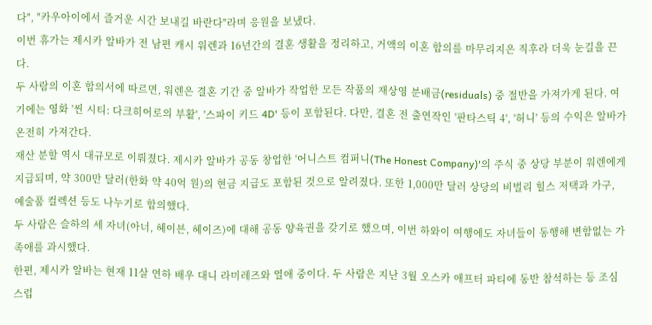다", "카우아이에서 즐거운 시간 보내길 바란다"라며 응원을 보냈다.
이번 휴가는 제시카 알바가 전 남편 캐시 워렌과 16년간의 결혼 생활을 정리하고, 거액의 이혼 합의를 마무리지은 직후라 더욱 눈길을 끈다.
두 사람의 이혼 합의서에 따르면, 워렌은 결혼 기간 중 알바가 작업한 모든 작품의 재상영 분배금(residuals) 중 절반을 가져가게 된다. 여기에는 영화 '씬 시티: 다크히어로의 부활', '스파이 키드 4D' 등이 포함된다. 다만, 결혼 전 출연작인 '판타스틱 4', '허니' 등의 수익은 알바가 온전히 가져간다.
재산 분할 역시 대규모로 이뤄졌다. 제시카 알바가 공동 창업한 '어니스트 컴퍼니(The Honest Company)'의 주식 중 상당 부분이 워렌에게 지급되며, 약 300만 달러(한화 약 40억 원)의 현금 지급도 포함된 것으로 알려졌다. 또한 1,000만 달러 상당의 비벌리 힐스 저택과 가구, 예술품 컬렉션 등도 나누기로 합의했다.
두 사람은 슬하의 세 자녀(아너, 헤이븐, 헤이즈)에 대해 공동 양육권을 갖기로 했으며, 이번 하와이 여행에도 자녀들이 동행해 변함없는 가족애를 과시했다.
한편, 제시카 알바는 현재 11살 연하 배우 대니 라미레즈와 열애 중이다. 두 사람은 지난 3월 오스카 애프터 파티에 동반 참석하는 등 조심스럽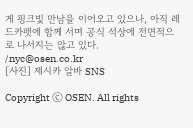게 핑크빛 만남을 이어오고 있으나, 아직 레드카펫에 함께 서며 공식 석상에 전면적으로 나서지는 않고 있다.
/nyc@osen.co.kr
[사진] 제시카 알바 SNS

Copyright ⓒ OSEN. All rights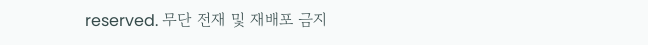reserved. 무단 전재 및 재배포 금지